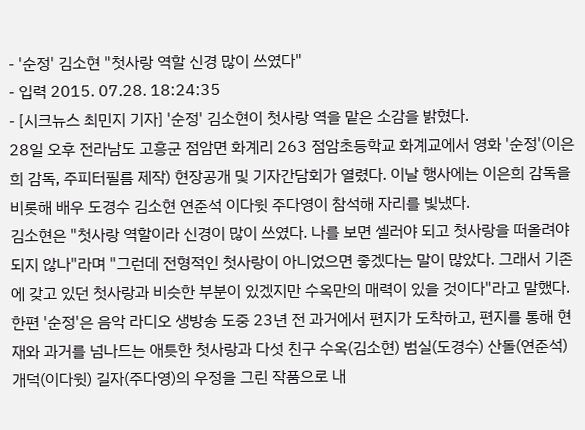- '순정' 김소현 "첫사랑 역할 신경 많이 쓰였다"
- 입력 2015. 07.28. 18:24:35
- [시크뉴스 최민지 기자] '순정' 김소현이 첫사랑 역을 맡은 소감을 밝혔다.
28일 오후 전라남도 고흥군 점암면 화계리 263 점암초등학교 화계교에서 영화 '순정'(이은희 감독, 주피터필름 제작) 현장공개 및 기자간담회가 열렸다. 이날 행사에는 이은희 감독을 비롯해 배우 도경수 김소현 연준석 이다윗 주다영이 참석해 자리를 빛냈다.
김소현은 "첫사랑 역할이라 신경이 많이 쓰였다. 나를 보면 셀러야 되고 첫사랑을 떠올려야 되지 않나"라며 "그런데 전형적인 첫사랑이 아니었으면 좋겠다는 말이 많았다. 그래서 기존에 갖고 있던 첫사랑과 비슷한 부분이 있겠지만 수옥만의 매력이 있을 것이다"라고 말했다.
한편 '순정'은 음악 라디오 생방송 도중 23년 전 과거에서 편지가 도착하고, 편지를 통해 현재와 과거를 넘나드는 애틋한 첫사랑과 다섯 친구 수옥(김소현) 범실(도경수) 산돌(연준석) 개덕(이다윗) 길자(주다영)의 우정을 그린 작품으로 내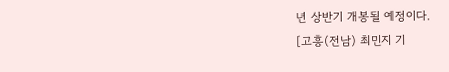년 상반기 개봉될 예정이다.
[고흥(전남) 최민지 기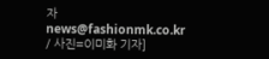자 news@fashionmk.co.kr / 사진=이미화 기자]